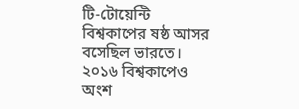টি-টোয়েন্টি বিশ্বকাপের ষষ্ঠ আসর বসেছিল ভারতে। ২০১৬ বিশ্বকাপেও অংশ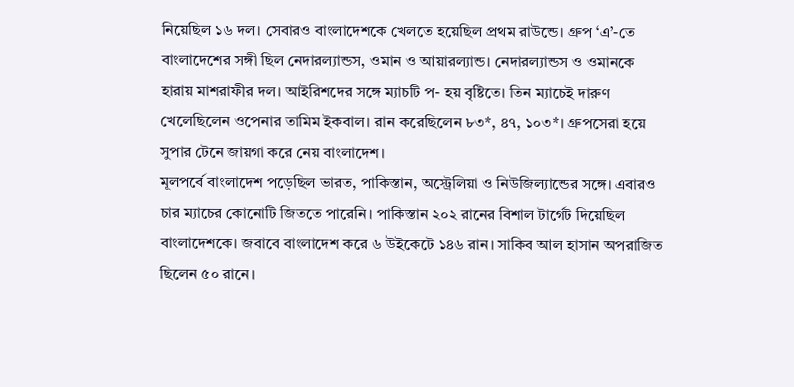নিয়েছিল ১৬ দল। সেবারও বাংলাদেশকে খেলতে হয়েছিল প্রথম রাউন্ডে। গ্রুপ ‘এ’-তে বাংলাদেশের সঙ্গী ছিল নেদারল্যান্ডস, ওমান ও আয়ারল্যান্ড। নেদারল্যান্ডস ও ওমানকে হারায় মাশরাফীর দল। আইরিশদের সঙ্গে ম্যাচটি প- হয় বৃষ্টিতে। তিন ম্যাচেই দারুণ খেলেছিলেন ওপেনার তামিম ইকবাল। রান করেছিলেন ৮৩*, ৪৭, ১০৩*। গ্রুপসেরা হয়ে সুপার টেনে জায়গা করে নেয় বাংলাদেশ।
মূলপর্বে বাংলাদেশ পড়েছিল ভারত, পাকিস্তান, অস্ট্রেলিয়া ও নিউজিল্যান্ডের সঙ্গে। এবারও চার ম্যাচের কোনোটি জিততে পারেনি। পাকিস্তান ২০২ রানের বিশাল টার্গেট দিয়েছিল বাংলাদেশকে। জবাবে বাংলাদেশ করে ৬ উইকেটে ১৪৬ রান। সাকিব আল হাসান অপরাজিত ছিলেন ৫০ রানে।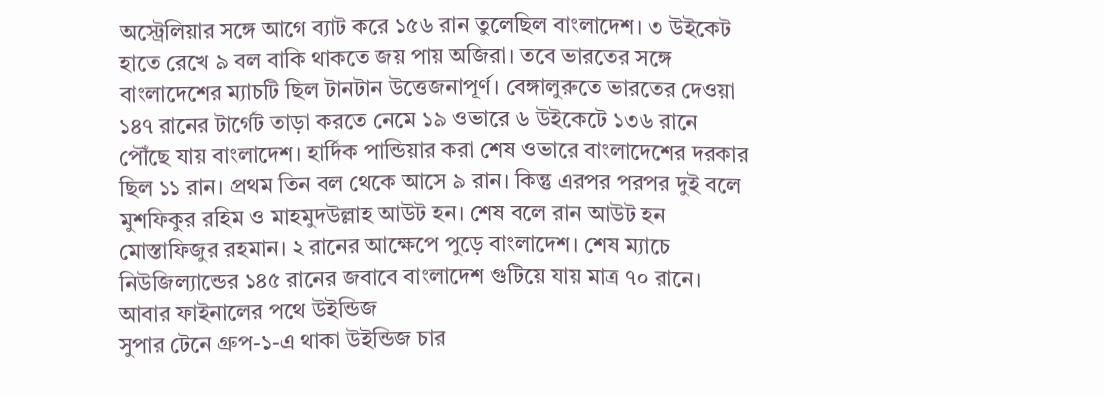অস্ট্রেলিয়ার সঙ্গে আগে ব্যাট করে ১৫৬ রান তুলেছিল বাংলাদেশ। ৩ উইকেট হাতে রেখে ৯ বল বাকি থাকতে জয় পায় অজিরা। তবে ভারতের সঙ্গে বাংলাদেশের ম্যাচটি ছিল টানটান উত্তেজনাপূর্ণ। বেঙ্গালুরুতে ভারতের দেওয়া ১৪৭ রানের টার্গেট তাড়া করতে নেমে ১৯ ওভারে ৬ উইকেটে ১৩৬ রানে পৌঁছে যায় বাংলাদেশ। হার্দিক পান্ডিয়ার করা শেষ ওভারে বাংলাদেশের দরকার ছিল ১১ রান। প্রথম তিন বল থেকে আসে ৯ রান। কিন্তু এরপর পরপর দুই বলে মুশফিকুর রহিম ও মাহমুদউল্লাহ আউট হন। শেষ বলে রান আউট হন মোস্তাফিজুর রহমান। ২ রানের আক্ষেপে পুড়ে বাংলাদেশ। শেষ ম্যাচে নিউজিল্যান্ডের ১৪৫ রানের জবাবে বাংলাদেশ গুটিয়ে যায় মাত্র ৭০ রানে।
আবার ফাইনালের পথে উইন্ডিজ
সুপার টেনে গ্রুপ-১-এ থাকা উইন্ডিজ চার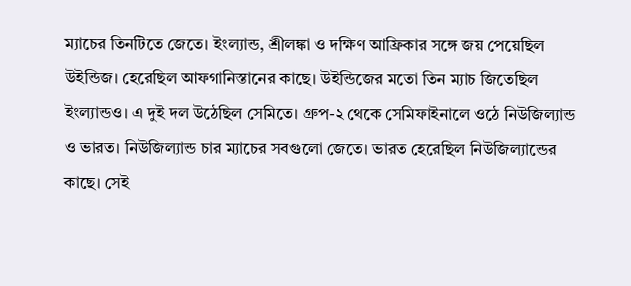ম্যাচের তিনটিতে জেতে। ইংল্যান্ড, শ্রীলঙ্কা ও দক্ষিণ আফ্রিকার সঙ্গে জয় পেয়েছিল উইন্ডিজ। হেরেছিল আফগানিস্তানের কাছে। উইন্ডিজের মতো তিন ম্যাচ জিতেছিল ইংল্যান্ডও। এ দুই দল উঠেছিল সেমিতে। গ্রুপ-২ থেকে সেমিফাইনালে ওঠে নিউজিল্যান্ড ও ভারত। নিউজিল্যান্ড চার ম্যাচের সবগুলো জেতে। ভারত হেরেছিল নিউজিল্যান্ডের কাছে। সেই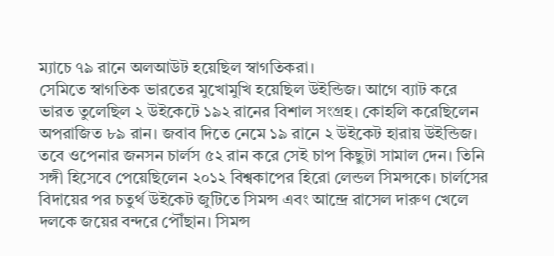ম্যাচে ৭৯ রানে অলআউট হয়েছিল স্বাগতিকরা।
সেমিতে স্বাগতিক ভারতের মুখোমুখি হয়েছিল উইন্ডিজ। আগে ব্যাট করে ভারত তুলেছিল ২ উইকেটে ১৯২ রানের বিশাল সংগ্রহ। কোহলি করেছিলেন অপরাজিত ৮৯ রান। জবাব দিতে নেমে ১৯ রানে ২ উইকেট হারায় উইন্ডিজ। তবে ওপেনার জনসন চার্লস ৫২ রান করে সেই চাপ কিছুটা সামাল দেন। তিনি সঙ্গী হিসেবে পেয়েছিলেন ২০১২ বিশ্বকাপের হিরো লেন্ডল সিমন্সকে। চার্লসের বিদায়ের পর চতুর্থ উইকেট জুটিতে সিমন্স এবং আন্দ্রে রাসেল দারুণ খেলে দলকে জয়ের বন্দরে পৌঁছান। সিমন্স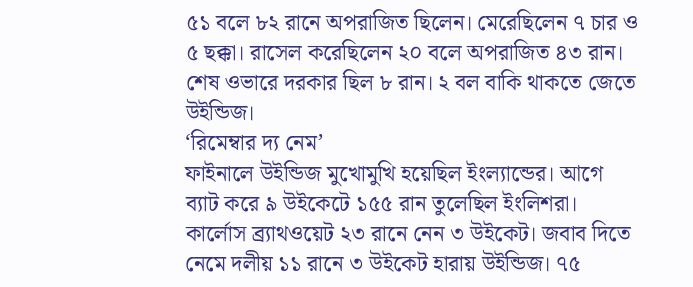৫১ বলে ৮২ রানে অপরাজিত ছিলেন। মেরেছিলেন ৭ চার ও ৫ ছক্কা। রাসেল করেছিলেন ২০ বলে অপরাজিত ৪৩ রান। শেষ ওভারে দরকার ছিল ৮ রান। ২ বল বাকি থাকতে জেতে উইন্ডিজ।
‘রিমেম্বার দ্য নেম’
ফাইনালে উইন্ডিজ মুখোমুখি হয়েছিল ইংল্যান্ডের। আগে ব্যাট করে ৯ উইকেটে ১৫৫ রান তুলেছিল ইংলিশরা। কার্লোস ব্র্যাথওয়েট ২৩ রানে নেন ৩ উইকেট। জবাব দিতে নেমে দলীয় ১১ রানে ৩ উইকেট হারায় উইন্ডিজ। ৭৫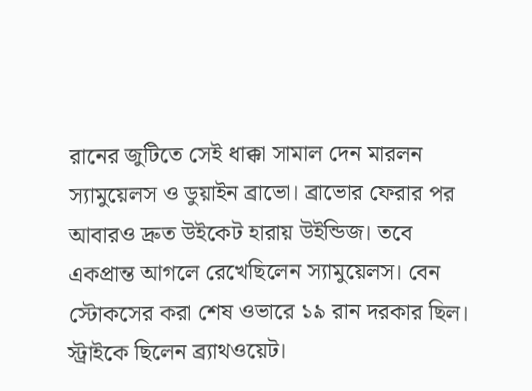রানের জুটিতে সেই ধাক্কা সামাল দেন মারলন স্যামুয়েলস ও ডুয়াইন ব্রাভো। ব্রাভোর ফেরার পর আবারও দ্রুত উইকেট হারায় উইন্ডিজ। তবে একপ্রান্ত আগলে রেখেছিলেন স্যামুয়েলস। বেন স্টোকসের করা শেষ ওভারে ১৯ রান দরকার ছিল। স্ট্রাইকে ছিলেন ব্র্যাথওয়েট।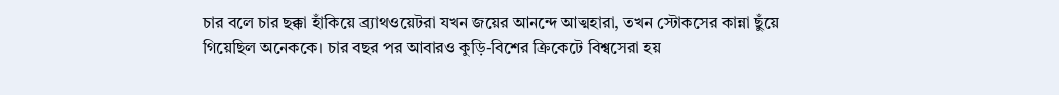চার বলে চার ছক্কা হাঁকিয়ে ব্র্যাথওয়েটরা যখন জয়ের আনন্দে আত্মহারা, তখন স্টোকসের কান্না ছুঁয়ে গিয়েছিল অনেককে। চার বছর পর আবারও কুড়ি-বিশের ক্রিকেটে বিশ্বসেরা হয়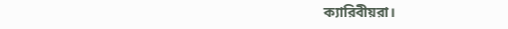ক্যারিবীয়রা।